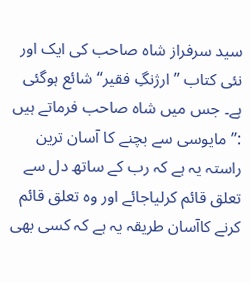سید سرفراز شاہ صاحب کی ایک اور نئی کتاب ’’ارژنگِ فقیر‘‘ شائع ہوگئی ہے۔ جس میں شاہ صاحب فرماتے ہیں :’’مایوسی سے بچنے کا آسان ترین راستہ یہ ہے کہ رب کے ساتھ دل سے تعلق قائم کرلیاجائے اور وہ تعلق قائم کرنے کاآسان طریقہ یہ ہے کہ کسی بھی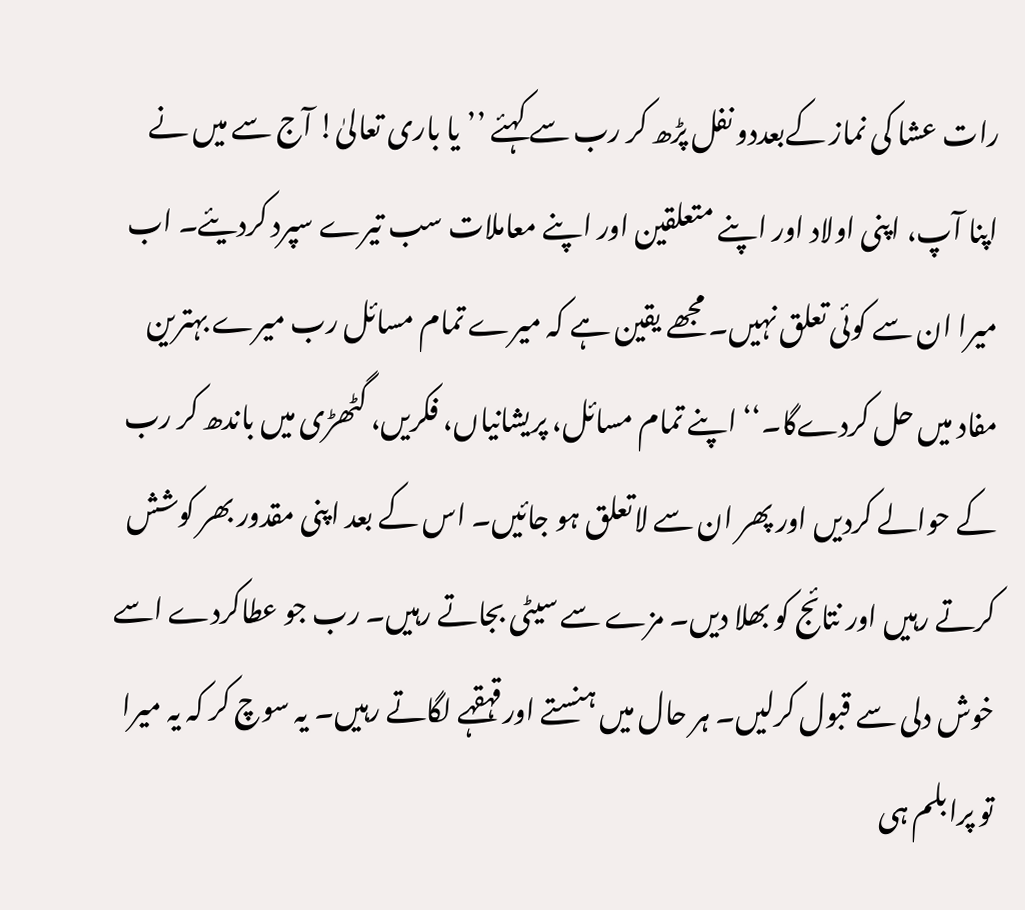رات عشا کی نماز کےبعددو نفل پڑھ کر رب سے کہئے ’’یا باری تعالیٰ! آج سے میں نے اپنا آپ، اپنی اولاد اور اپنے متعلقین اور اپنے معاملات سب تیرے سپرد کردیئے۔ اب میرا ان سے کوئی تعلق نہیں۔ مجھے یقین ہے کہ میرے تمام مسائل رب میرے بہترین مفاد میں حل کردےگا۔‘‘ اپنے تمام مسائل، پریشانیاں، فکریں، گٹھڑی میں باندھ کر رب کے حوالے کردیں اور پھر ان سے لاتعلق ہو جائیں۔ اس کے بعد اپنی مقدور بھر کوشش کرتے رہیں اور نتائج کو بھلا دیں۔ مزے سے سیٹی بجاتے رہیں۔ رب جو عطاکردے اسے خوش دلی سے قبول کرلیں۔ ہر حال میں ہنستے اورقہقہے لگاتے رہیں۔ یہ سوچ کر کہ یہ میرا تو پرابلم ہی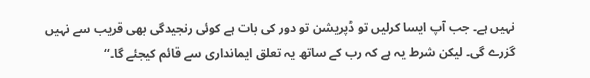نہیں ہے۔ جب آپ ایسا کرلیں تو ڈپریشن تو دور کی بات ہے کوئی رنجیدگی بھی قریب سے نہیں گزرے گی۔ لیکن شرط یہ ہے کہ رب کے ساتھ یہ تعلق ایمانداری سے قائم کیجئے گا۔‘‘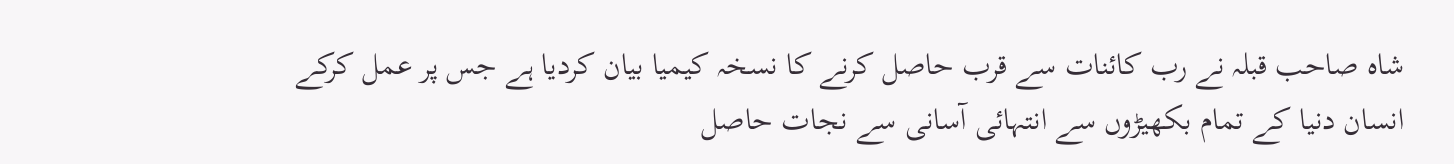شاہ صاحب قبلہ نے رب کائنات سے قرب حاصل کرنے کا نسخہ کیمیا بیان کردیا ہے جس پر عمل کرکے انسان دنیا کے تمام بکھیڑوں سے انتہائی آسانی سے نجات حاصل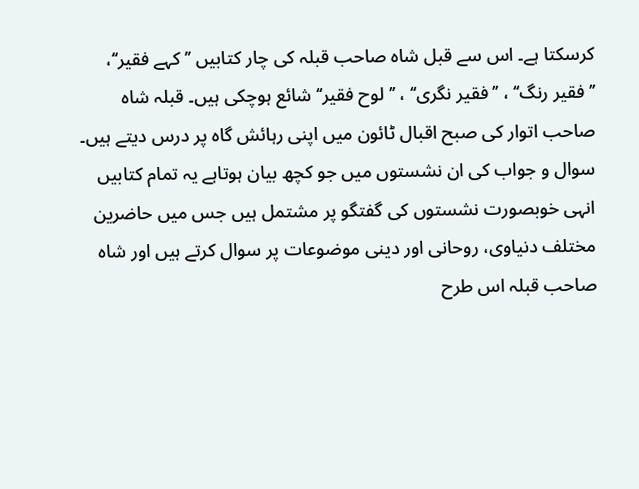کرسکتا ہے۔ اس سے قبل شاہ صاحب قبلہ کی چار کتابیں ’’کہے فقیر‘‘، ’’فقیر رنگ‘‘ ، ’’فقیر نگری‘‘ ، ’’لوح فقیر‘‘ شائع ہوچکی ہیں۔ قبلہ شاہ صاحب اتوار کی صبح اقبال ٹائون میں اپنی رہائش گاہ پر درس دیتے ہیں۔ سوال و جواب کی ان نشستوں میں جو کچھ بیان ہوتاہے یہ تمام کتابیں انہی خوبصورت نشستوں کی گفتگو پر مشتمل ہیں جس میں حاضرین مختلف دنیاوی، روحانی اور دینی موضوعات پر سوال کرتے ہیں اور شاہ صاحب قبلہ اس طرح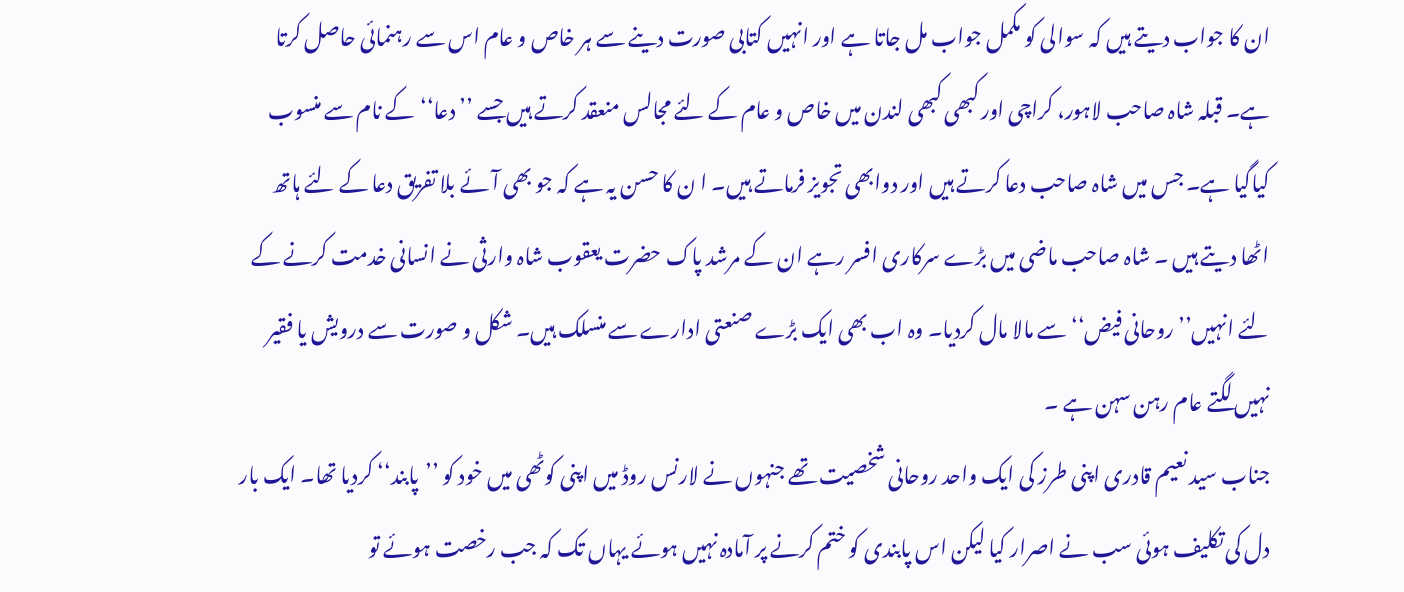ان کا جواب دیتے ہیں کہ سوالی کو مکمل جواب مل جاتا ہے اور انہیں کتابی صورت دینے سے ہر خاص و عام اس سے رہنمائی حاصل کرتا ہے۔ قبلہ شاہ صاحب لاہور، کراچی اور کبھی کبھی لندن میں خاص و عام کے لئے مجالس منعقد کرتے ہیں جسے ’’دعا‘‘کے نام سے منسوب کیاگیا ہے۔ جس میں شاہ صاحب دعا کرتے ہیں اور دوابھی تجویز فرماتے ہیں۔ ا ن کا حسن یہ ہے کہ جو بھی آئے بلا تفریق دعا کے لئے ہاتھ اٹھا دیتے ہیں ۔ شاہ صاحب ماضی میں بڑے سرکاری افسر رہے ان کے مرشد پاک حضرت یعقوب شاہ وارثی نے انسانی خدمت کرنے کے لئے انہیں’’ روحانی فیض‘‘ سے مالا مال کردیا۔ وہ اب بھی ایک بڑے صنعتی ادارے سے منسلک ہیں۔ شکل و صورت سے درویش یا فقیر نہیں لگتے عام رہن سہن ہے ۔
جناب سید نعیم قادری اپنی طرز کی ایک واحد روحانی شخصیت تھے جنہوں نے لارنس روڈ میں اپنی کوٹھی میں خود کو ’’پابند‘‘ کردیا تھا۔ ایک بار دل کی تکلیف ہوئی سب نے اصرار کیا لیکن اس پابندی کو ختم کرنے پر آمادہ نہیں ہوئے یہاں تک کہ جب رخصت ہوئے تو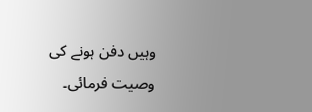وہیں دفن ہونے کی وصیت فرمائی۔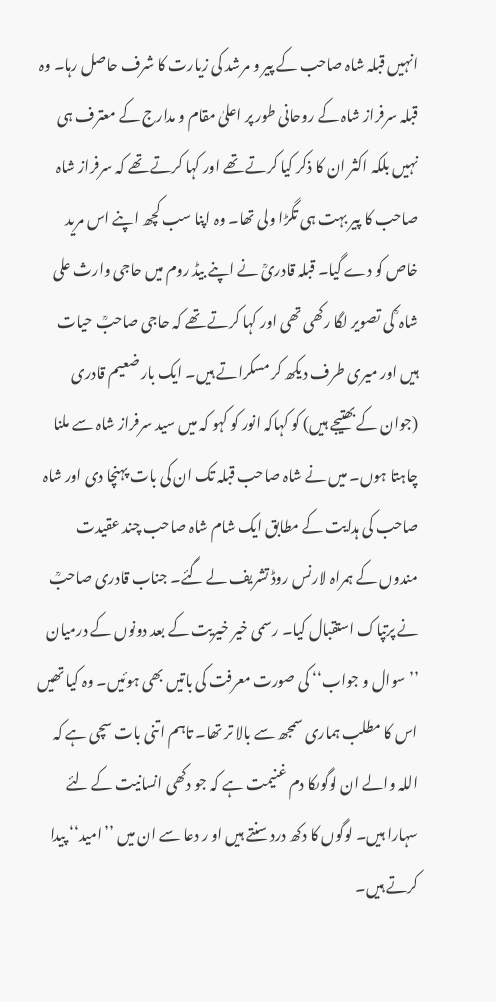انہیں قبلہ شاہ صاحب کے پیر و مرشد کی زیارت کا شرف حاصل رہا۔ وہ قبلہ سرفراز شاہ کے روحانی طور پر اعلیٰ مقام و مدارج کے معترف ہی نہیں بلکہ اکثر ان کا ذکر کیا کرتے تھے اور کہا کرتے تھے کہ سرفراز شاہ صاحب کا پیر بہت ہی تگڑا ولی تھا۔ وہ اپنا سب کچھ اپنے اس مرید خاص کو دے گیا۔ قبلہ قادریؒ نے اپنے بیڈ روم میں حاجی وارث علی شاہ ؒ کی تصویر لگا رکھی تھی اور کہا کرتے تھے کہ حاجی صاحبؒ حیات ہیں اور میری طرف دیکھ کر مسکراتے ہیں۔ ایک بار ضعیم قادری (جوان کے بھتیجے ہیں) کو کہاکہ انور کو کہو کہ میں سید سرفراز شاہ سے ملنا چاہتا ہوں۔ میں نے شاہ صاحب قبلہ تک ان کی بات پہنچا دی اور شاہ صاحب کی ہدایت کے مطابق ایک شام شاہ صاحب چند عقیدت مندوں کے ہمراہ لارنس روڈ تشریف لے گئے۔ جناب قادری صاحبؒ نے پرتپاک استقبال کیا۔ رسمی خیر خیریت کے بعد دونوں کے درمیان ’’سوال و جواب‘‘ کی صورت معرفت کی باتیں بھی ہوئیں۔ وہ کیا تھیں اس کا مطلب ہماری سمجھ سے بالا تر تھا۔ تاہم اتنی بات سچی ہے کہ اللہ والے ان لوگوںکا دم غنیمت ہے کہ جو دکھی انسانیت کے لئے سہارا ہیں۔ لوگوں کا دکھ درد سنتے ہیں او ر دعا سے ان میں ’’امید‘‘ پیدا کرتے ہیں۔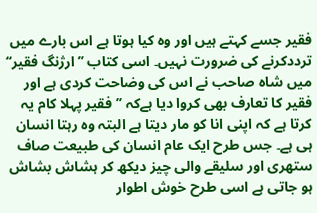فقیر جسے کہتے ہیں اور وہ کیا ہوتا ہے اس بارے میں ترددکرنے کی ضرورت نہیں۔ اسی کتاب ’’ارژنگ فقیر‘‘ میں شاہ صاحب نے اس کی وضاحت کردی ہے اور فقیر کا تعارف بھی کروا دیا ہےکہ ’’فقیر پہلا کام یہ کرتا ہے کہ اپنی انا کو مار دیتا ہے البتہ وہ رہتا انسان ہی ہے۔ جس طرح ایک عام انسان کی طبیعت صاف ستھری اور سلیقے والی چیز دیکھ کر ہشاش بشاش ہو جاتی ہے اسی طرح خوش اطوار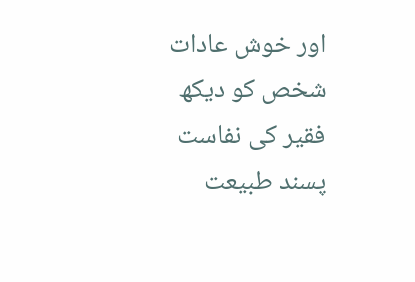اور خوش عادات شخص کو دیکھ فقیر کی نفاست پسند طبیعت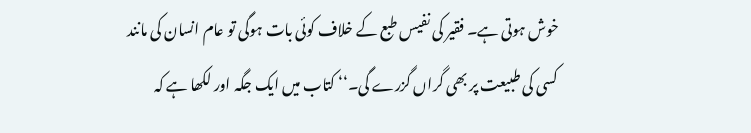خوش ہوتی ہے۔ فقیر کی نفیس طبع کے خلاف کوئی بات ہوگی تو عام انسان کی مانند کسی کی طبیعت پر بھی گراں گزرے گی۔‘‘ کتاب میں ایک جگہ اور لکھا ہے کہ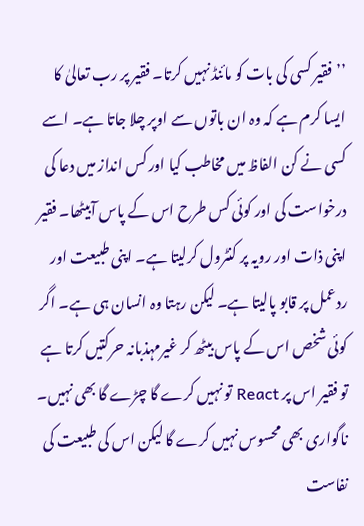’’فقیر کسی کی بات کو مائنڈ نہیں کرتا۔ فقیر پر رب تعالیٰ کا ایسا کرم ہے کہ وہ ان باتوں سے اوپر چلا جاتا ہے۔ اسے کسی نے کن الفاظ میں مخاطب کیا اور کس انداز میں دعا کی درخواست کی اور کوئی کس طرح اس کے پاس آبیٹھا۔ فقیر اپنی ذات اور رویہ پر کنٹرول کرلیتا ہے۔ اپنی طبیعت اور ردعمل پر قابو پالیتا ہے۔ لیکن رہتا وہ انسان ہی ہے۔ اگر کوئی شخص اس کے پاس بیٹھ کر غیرمہذبانہ حرکتیں کرتا ہے تو فقیر اس پر React تو نہیں کرے گا چڑے گا بھی نہیں۔ ناگواری بھی محسوس نہیں کرے گا لیکن اس کی طبیعت کی نفاست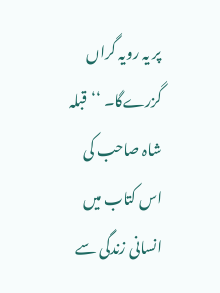پر یہ رویہ گراں گزرےگا۔ ‘‘قبلہ شاہ صاحب کی اس کتاب میں انسانی زندگی سے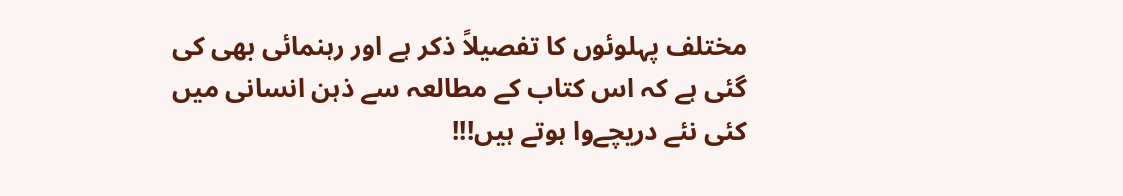مختلف پہلوئوں کا تفصیلاً ذکر ہے اور رہنمائی بھی کی گئی ہے کہ اس کتاب کے مطالعہ سے ذہن انسانی میں کئی نئے دریچےوا ہوتے ہیں!!!